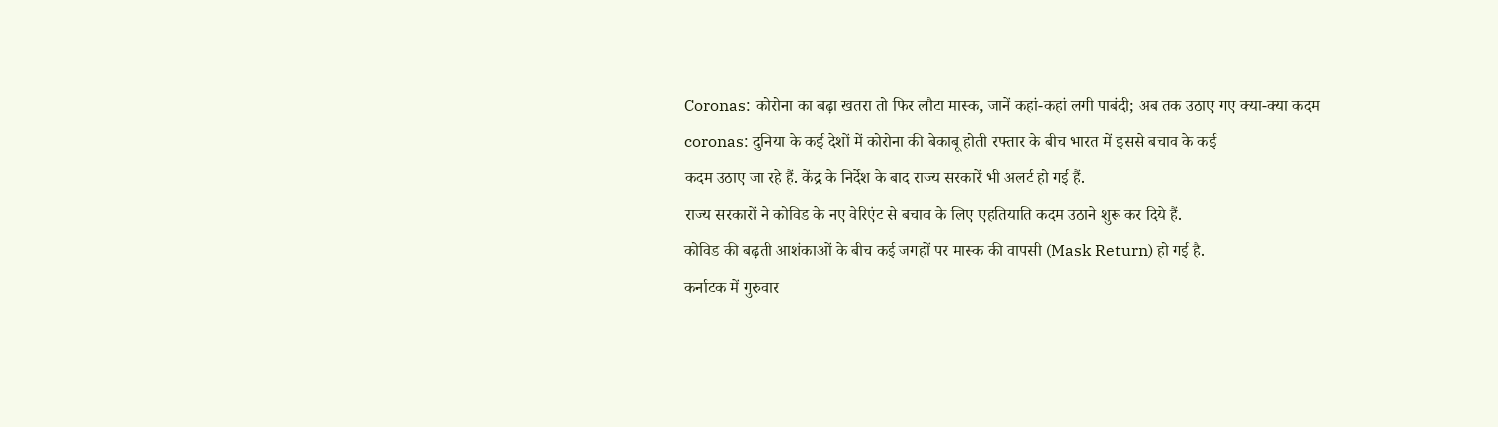Coronas: कोरोना का बढ़ा खतरा तो फिर लौटा मास्क, जानें कहां-कहां लगी पाबंदी; अब तक उठाए गए क्या-क्या कदम
coronas: दुनिया के कई देशों में कोरोना की बेकाबू होती रफ्तार के बीच भारत में इससे बचाव के कई
कदम उठाए जा रहे हैं. केंद्र के निर्देश के बाद राज्य सरकारें भी अलर्ट हो गई हैं.
राज्य सरकारों ने कोविड के नए वेरिएंट से बचाव के लिए एहतियाति कदम उठाने शुरू कर दिये हैं.
कोविड की बढ़ती आशंकाओं के बीच कई जगहों पर मास्क की वापसी (Mask Return) हो गई है.
कर्नाटक में गुरुवार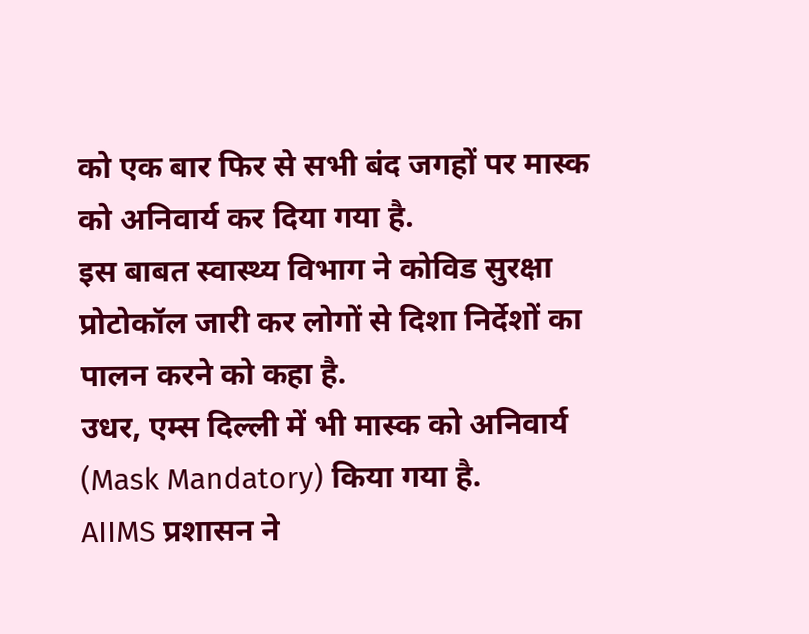को एक बार फिर से सभी बंद जगहों पर मास्क को अनिवार्य कर दिया गया है.
इस बाबत स्वास्थ्य विभाग ने कोविड सुरक्षा प्रोटोकॉल जारी कर लोगों से दिशा निर्देशों का पालन करने को कहा है.
उधर, एम्स दिल्ली में भी मास्क को अनिवार्य (Mask Mandatory) किया गया है.
AIIMS प्रशासन ने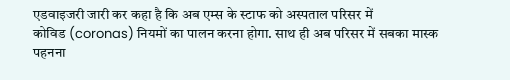एडवाइजरी जारी कर कहा है कि अब एम्स के स्टाफ को अस्पताल परिसर में
कोविड (coronas) नियमों का पालन करना होगा. साथ ही अब परिसर में सबका मास्क पहनना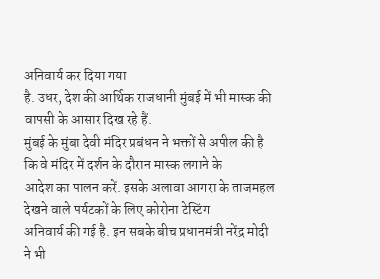अनिवार्य कर दिया गया
है. उधर, देश की आर्थिक राजधानी मुंबई में भी मास्क की वापसी के आसार दिख रहे हैं.
मुंबई के मुंबा देवी मंदिर प्रबंधन ने भक्तों से अपील की है कि वे मंदिर में दर्शन के दौरान मास्क लगाने के
आदेश का पालन करें. इसके अलावा आगरा के ताजमहल देखने वाले पर्यटकों के लिए कोरोना टेस्टिंग
अनिवार्य की गई है. इन सबके बीच प्रधानमंत्री नरेंद्र मोदी ने भी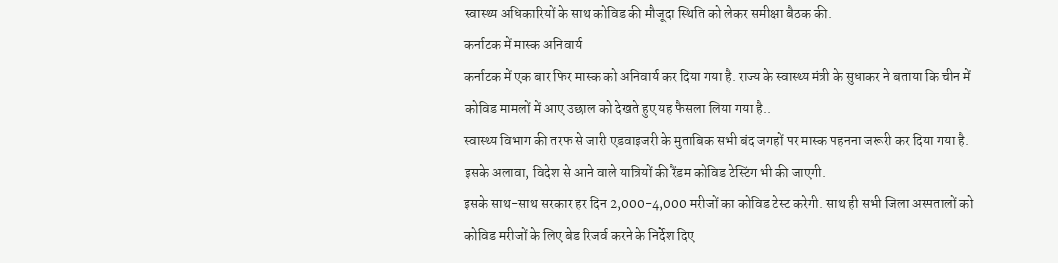स्वास्थ्य अधिकारियों के साथ कोविड की मौजूदा स्थिति को लेकर समीक्षा बैठक की.
कर्नाटक में मास्क अनिवार्य
कर्नाटक में एक बार फिर मास्क को अनिवार्य कर दिया गया है. राज्य के स्वास्थ्य मंत्री के सुधाकर ने बताया कि चीन में
कोविड मामलों में आए उछाल को देखते हुए यह फैसला लिया गया है..
स्वास्थ्य विभाग की तरफ से जारी एडवाइजरी के मुताबिक सभी बंद जगहों पर मास्क पहनना जरूरी कर दिया गया है.
इसके अलावा, विदेश से आने वाले यात्रियों की रैंडम कोविड टेस्टिंग भी की जाएगी.
इसके साथ-साथ सरकार हर दिन 2,000-4,000 मरीजों का कोविड टेस्ट करेगी. साथ ही सभी जिला अस्पतालों को
कोविड मरीजों के लिए बेड रिजर्व करने के निर्देश दिए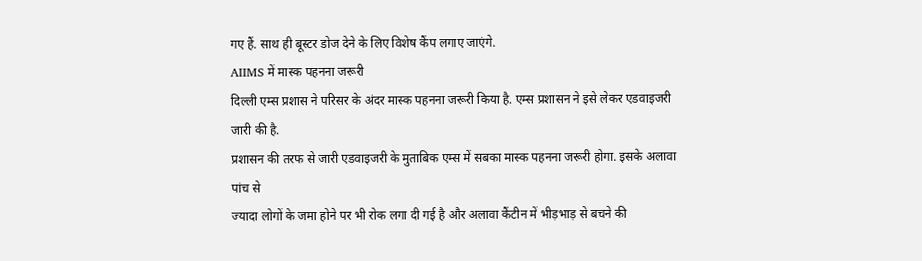गए हैं. साथ ही बूस्टर डोज देने के लिए विशेष कैंप लगाए जाएंगे.
AIIMS में मास्क पहनना जरूरी
दिल्ली एम्स प्रशास ने परिसर के अंदर मास्क पहनना जरूरी किया है. एम्स प्रशासन ने इसे लेकर एडवाइजरी जारी की है.
प्रशासन की तरफ से जारी एडवाइजरी के मुताबिक एम्स में सबका मास्क पहनना जरूरी होगा. इसके अलावा पांच से
ज्यादा लोगों के जमा होने पर भी रोक लगा दी गई है और अलावा कैंटीन में भीड़भाड़ से बचने की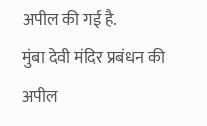अपील की गई है.
मुंबा देवी मंदिर प्रबंधन की अपील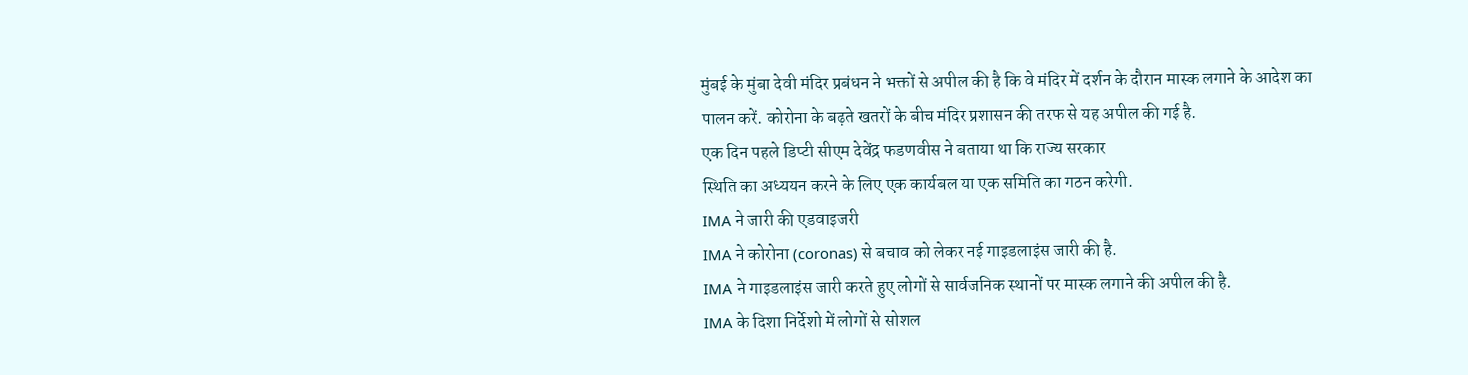मुंबई के मुंबा देवी मंदिर प्रबंधन ने भक्तों से अपील की है कि वे मंदिर में दर्शन के दौरान मास्क लगाने के आदेश का
पालन करें. कोरोना के बढ़ते खतरों के बीच मंदिर प्रशासन की तरफ से यह अपील की गई है.
एक दिन पहले डिप्टी सीएम देवेंद्र फडणवीस ने बताया था कि राज्य सरकार
स्थिति का अध्ययन करने के लिए एक कार्यबल या एक समिति का गठन करेगी.
IMA ने जारी की एडवाइजरी
IMA ने कोरोना (coronas) से बचाव को लेकर नई गाइडलाइंस जारी की है.
IMA ने गाइडलाइंस जारी करते हुए लोगों से सार्वजनिक स्थानों पर मास्क लगाने की अपील की है.
IMA के दिशा निर्देशो में लोगों से सोशल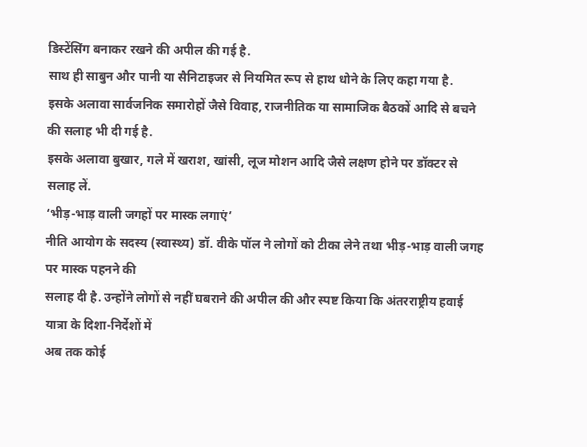डिस्टेंसिंग बनाकर रखने की अपील की गई है.
साथ ही साबुन और पानी या सैनिटाइजर से नियमित रूप से हाथ धोने के लिए कहा गया है.
इसके अलावा सार्वजनिक समारोहों जैसे विवाह, राजनीतिक या सामाजिक बैठकों आदि से बचने की सलाह भी दी गई है.
इसके अलावा बुखार, गले में खराश, खांसी, लूज मोशन आदि जैसे लक्षण होने पर डॉक्टर से सलाह लें.
‘भीड़-भाड़ वाली जगहों पर मास्क लगाएं’
नीति आयोग के सदस्य (स्वास्थ्य) डॉ. वीके पॉल ने लोगों को टीका लेने तथा भीड़-भाड़ वाली जगह पर मास्क पहनने की
सलाह दी है. उन्होंने लोगों से नहीं घबराने की अपील की और स्पष्ट किया कि अंतरराष्ट्रीय हवाई यात्रा के दिशा-निर्देशों में
अब तक कोई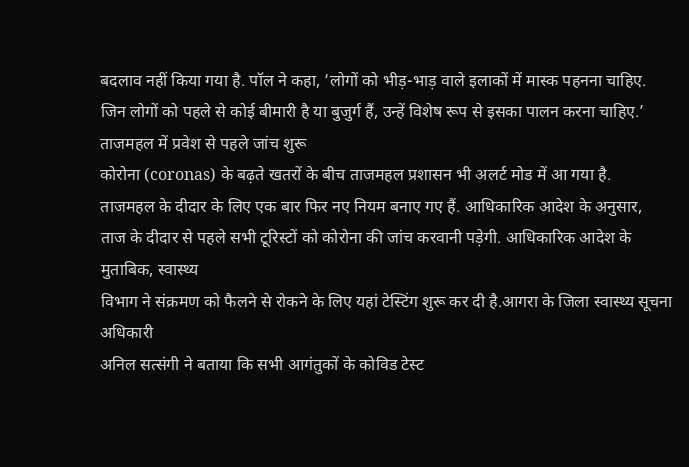बदलाव नहीं किया गया है. पॉल ने कहा, ‘लोगों को भीड़-भाड़ वाले इलाकों में मास्क पहनना चाहिए.
जिन लोगों को पहले से कोई बीमारी है या बुजुर्ग हैं, उन्हें विशेष रूप से इसका पालन करना चाहिए.’
ताजमहल में प्रवेश से पहले जांच शुरू
कोरोना (coronas) के बढ़ते खतरों के बीच ताजमहल प्रशासन भी अलर्ट मोड में आ गया है.
ताजमहल के दीदार के लिए एक बार फिर नए नियम बनाए गए हैं. आधिकारिक आदेश के अनुसार,
ताज के दीदार से पहले सभी टूरिस्टों को कोरोना की जांच करवानी पड़ेगी. आधिकारिक आदेश के मुताबिक, स्वास्थ्य
विभाग ने संक्रमण को फैलने से रोकने के लिए यहां टेस्टिंग शुरू कर दी है.आगरा के जिला स्वास्थ्य सूचना अधिकारी
अनिल सत्संगी ने बताया कि सभी आगंतुकों के कोविड टेस्ट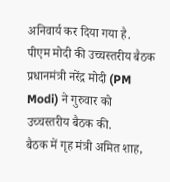अनिवार्य कर दिया गया है.
पीएम मोदी की उच्चस्तरीय बैठक
प्रधानमंत्री नरेंद्र मोदी (PM Modi) ने गुरुवार को उच्चस्तरीय बैठक की.
बैठक में गृह मंत्री अमित शाह,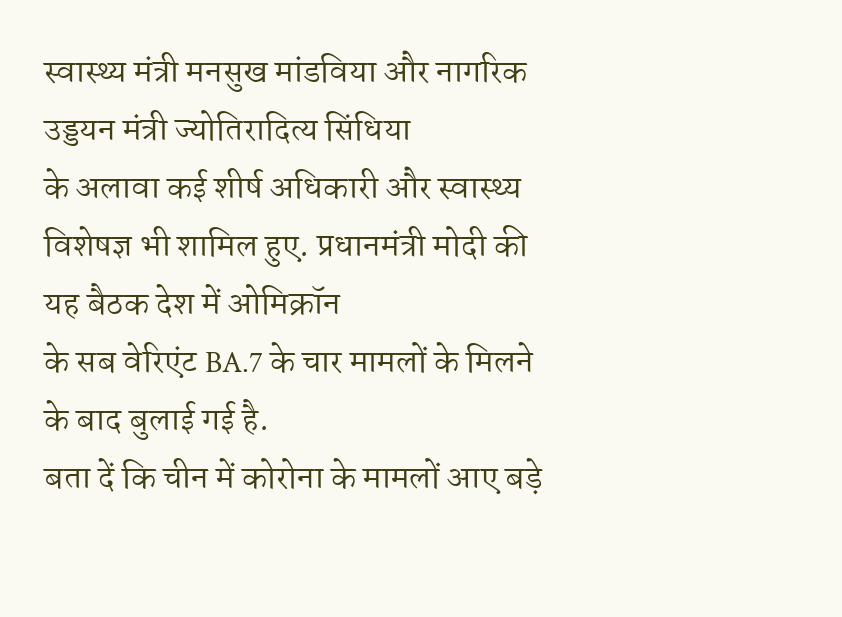स्वास्थ्य मंत्री मनसुख मांडविया और नागरिक उड्डयन मंत्री ज्योतिरादित्य सिंधिया
के अलावा कई शीर्ष अधिकारी और स्वास्थ्य विशेषज्ञ भी शामिल हुए. प्रधानमंत्री मोदी की यह बैठक देश में ओमिक्रॉन
के सब वेरिएंट BA.7 के चार मामलों के मिलने के बाद बुलाई गई है.
बता दें कि चीन में कोरोना के मामलों आए बड़े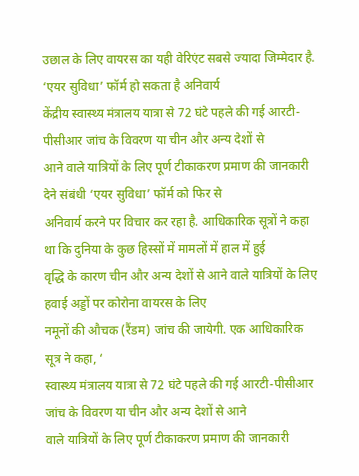उछाल के लिए वायरस का यही वेरिएंट सबसे ज्यादा जिम्मेदार है.
‘एयर सुविधा’ फॉर्म हो सकता है अनिवार्य
केंद्रीय स्वास्थ्य मंत्रालय यात्रा से 72 घंटे पहले की गई आरटी-पीसीआर जांच के विवरण या चीन और अन्य देशों से
आने वाले यात्रियों के लिए पूर्ण टीकाकरण प्रमाण की जानकारी देने संबंधी ‘एयर सुविधा’ फॉर्म को फिर से
अनिवार्य करने पर विचार कर रहा है. आधिकारिक सूत्रों ने कहा था कि दुनिया के कुछ हिस्सों में मामलों में हाल में हुई
वृद्धि के कारण चीन और अन्य देशों से आने वाले यात्रियों के लिए हवाई अड्डों पर कोरोना वायरस के लिए
नमूनों की औचक (रैंडम) जांच की जायेगी. एक आधिकारिक सूत्र ने कहा, ‘
स्वास्थ्य मंत्रालय यात्रा से 72 घंटे पहले की गई आरटी-पीसीआर जांच के विवरण या चीन और अन्य देशों से आने
वाले यात्रियों के लिए पूर्ण टीकाकरण प्रमाण की जानकारी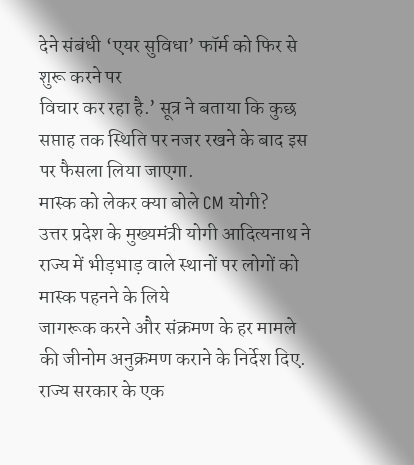देने संबंधी ‘एयर सुविधा’ फॉर्म को फिर से शुरू करने पर
विचार कर रहा है.’ सूत्र ने बताया कि कुछ सप्ताह तक स्थिति पर नजर रखने के बाद इस पर फैसला लिया जाएगा.
मास्क को लेकर क्या बोले CM योगी?
उत्तर प्रदेश के मुख्यमंत्री योगी आदित्यनाथ ने राज्य में भीड़भाड़ वाले स्थानों पर लोगों को मास्क पहनने के लिये
जागरूक करने और संक्रमण के हर मामले की जीनोम अनुक्रमण कराने के निर्देश दिए.
राज्य सरकार के एक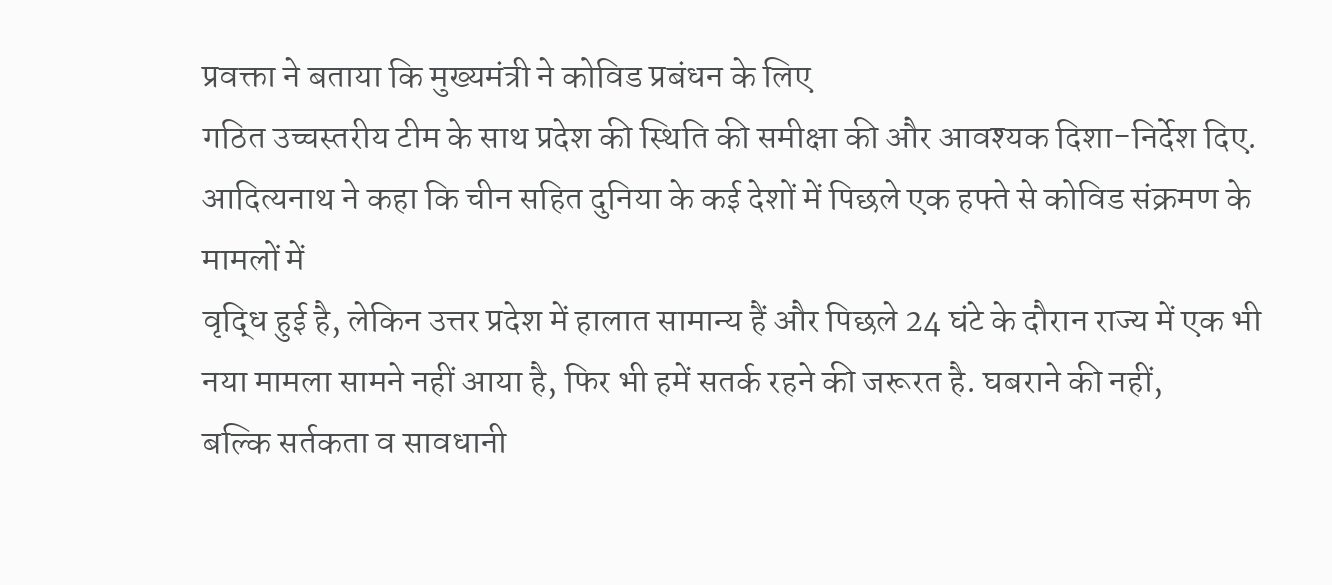प्रवक्ता ने बताया कि मुख्यमंत्री ने कोविड प्रबंधन के लिए
गठित उच्चस्तरीय टीम के साथ प्रदेश की स्थिति की समीक्षा की और आवश्यक दिशा-निर्देश दिए.
आदित्यनाथ ने कहा कि चीन सहित दुनिया के कई देशों में पिछले एक हफ्ते से कोविड संक्रमण के मामलों में
वृद्धि हुई है, लेकिन उत्तर प्रदेश में हालात सामान्य हैं और पिछले 24 घंटे के दौरान राज्य में एक भी
नया मामला सामने नहीं आया है, फिर भी हमें सतर्क रहने की जरूरत है. घबराने की नहीं,
बल्कि सर्तकता व सावधानी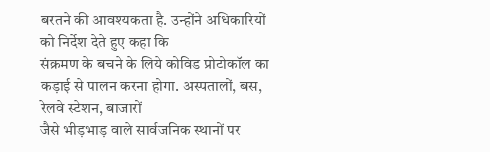बरतने की आवश्यकता है. उन्होंने अधिकारियों को निर्देश देते हुए कहा कि
संक्रमण के बचने के लिये कोविड प्रोटोकॉल का कड़ाई से पालन करना होगा. अस्पतालों, बस, रेलवे स्टेशन, बाजारों
जैसे भीड़भाड़ वाले सार्वजनिक स्थानों पर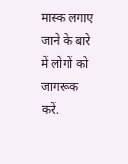मास्क लगाए जाने के बारे में लोगों को जागरूक करें.